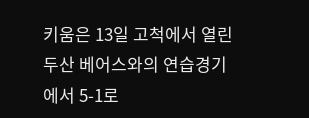키움은 13일 고척에서 열린 두산 베어스와의 연습경기에서 5-1로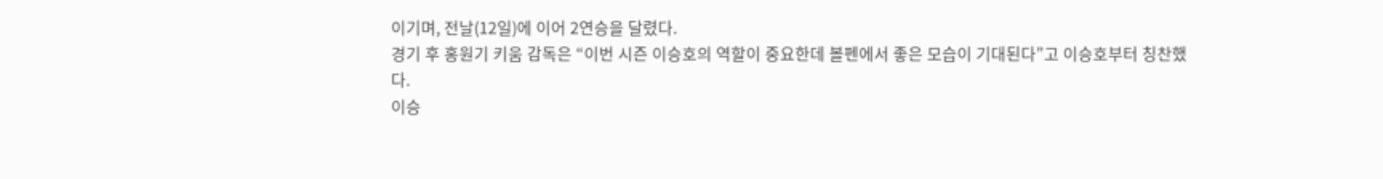이기며, 전날(12일)에 이어 2연승을 달렸다.
경기 후 홍원기 키움 감독은 “이번 시즌 이승호의 역할이 중요한데 볼펜에서 좋은 모습이 기대된다”고 이승호부터 칭찬했다.
이승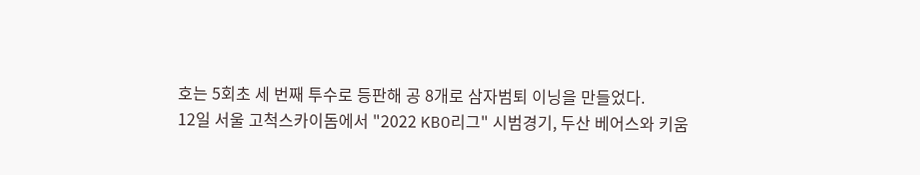호는 5회초 세 번째 투수로 등판해 공 8개로 삼자범퇴 이닝을 만들었다.
12일 서울 고척스카이돔에서 "2022 KBO리그" 시범경기, 두산 베어스와 키움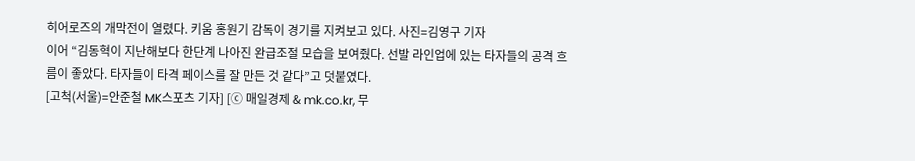히어로즈의 개막전이 열렸다. 키움 홍원기 감독이 경기를 지켜보고 있다. 사진=김영구 기자
이어 “김동혁이 지난해보다 한단계 나아진 완급조절 모습을 보여줬다. 선발 라인업에 있는 타자들의 공격 흐름이 좋았다. 타자들이 타격 페이스를 잘 만든 것 같다”고 덧붙였다.
[고척(서울)=안준철 MK스포츠 기자] [ⓒ 매일경제 & mk.co.kr, 무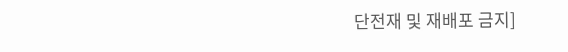단전재 및 재배포 금지]